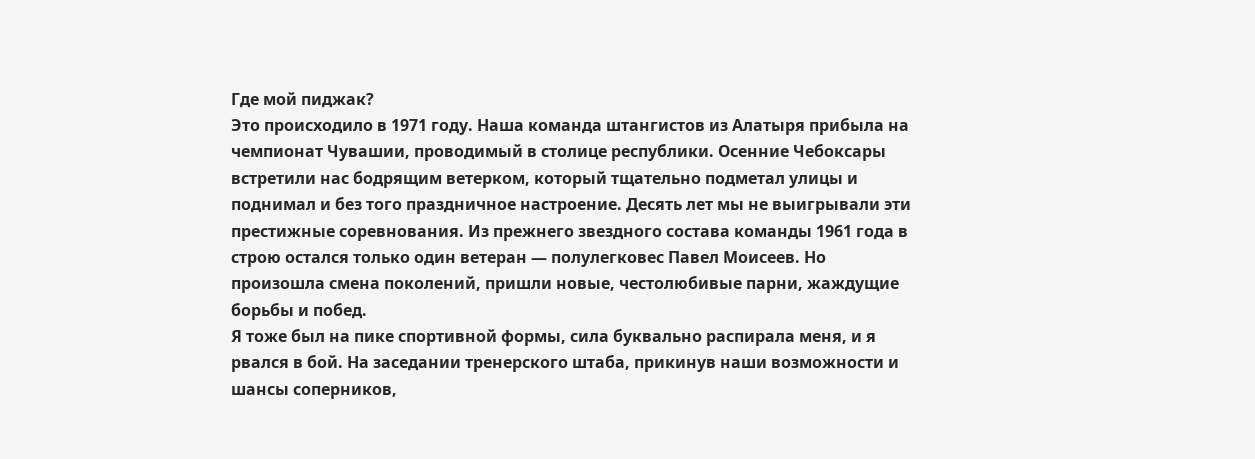Где мой пиджак?
Это происходило в 1971 году. Наша команда штангистов из Алатыря прибыла на чемпионат Чувашии, проводимый в столице республики. Осенние Чебоксары встретили нас бодрящим ветерком, который тщательно подметал улицы и поднимал и без того праздничное настроение. Десять лет мы не выигрывали эти престижные соревнования. Из прежнего звездного состава команды 1961 года в строю остался только один ветеран — полулегковес Павел Моисеев. Но произошла смена поколений, пришли новые, честолюбивые парни, жаждущие борьбы и побед.
Я тоже был на пике спортивной формы, сила буквально распирала меня, и я рвался в бой. На заседании тренерского штаба, прикинув наши возможности и шансы соперников,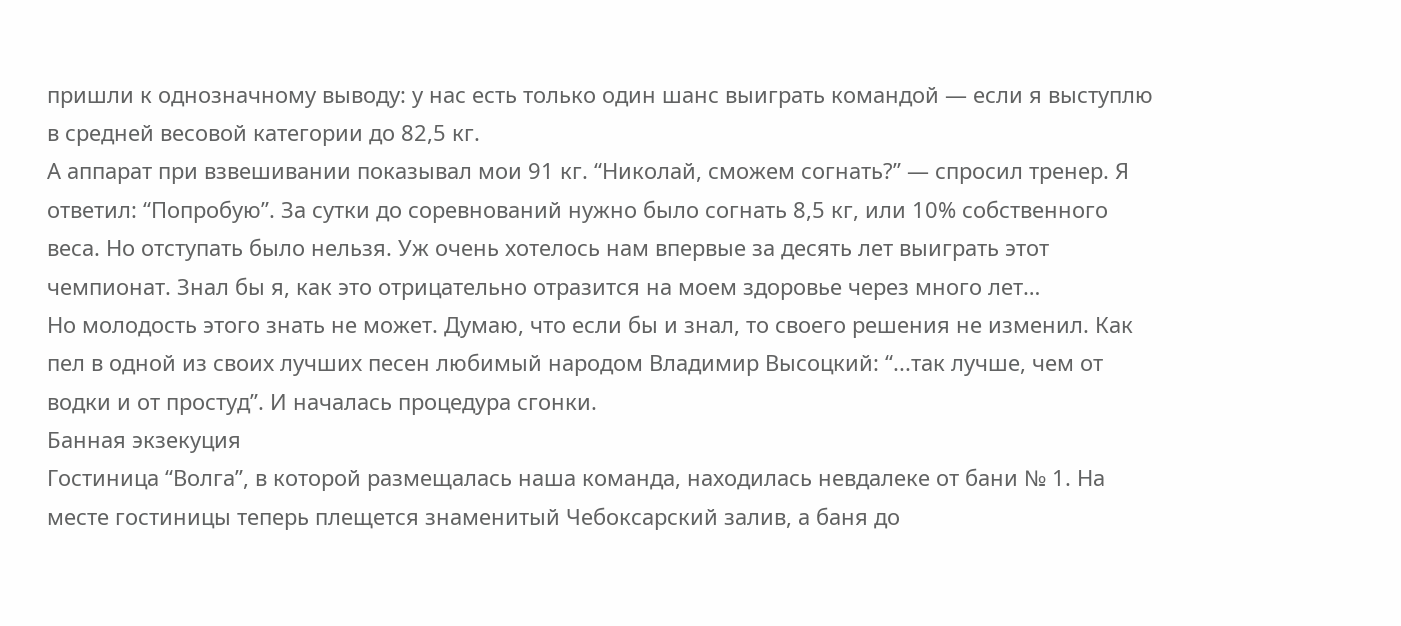пришли к однозначному выводу: у нас есть только один шанс выиграть командой — если я выступлю в средней весовой категории до 82,5 кг.
А аппарат при взвешивании показывал мои 91 кг. “Николай, сможем согнать?” — спросил тренер. Я ответил: “Попробую”. За сутки до соревнований нужно было согнать 8,5 кг, или 10% собственного веса. Но отступать было нельзя. Уж очень хотелось нам впервые за десять лет выиграть этот чемпионат. Знал бы я, как это отрицательно отразится на моем здоровье через много лет…
Но молодость этого знать не может. Думаю, что если бы и знал, то своего решения не изменил. Как пел в одной из своих лучших песен любимый народом Владимир Высоцкий: “...так лучше, чем от водки и от простуд”. И началась процедура сгонки.
Банная экзекуция
Гостиница “Волга”, в которой размещалась наша команда, находилась невдалеке от бани № 1. На месте гостиницы теперь плещется знаменитый Чебоксарский залив, а баня до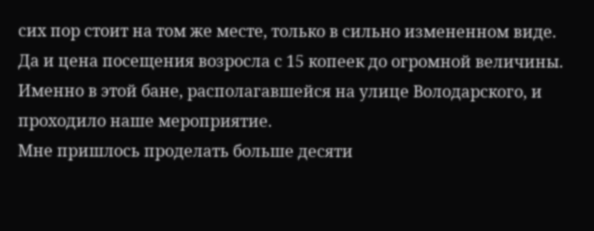сих пор стоит на том же месте, только в сильно измененном виде. Да и цена посещения возросла с 15 копеек до огромной величины. Именно в этой бане, располагавшейся на улице Володарского, и проходило наше мероприятие.
Мне пришлось проделать больше десяти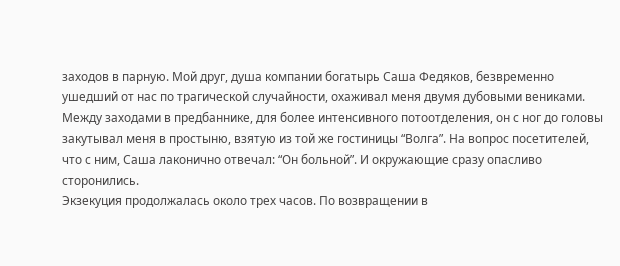заходов в парную. Мой друг, душа компании богатырь Саша Федяков, безвременно ушедший от нас по трагической случайности, охаживал меня двумя дубовыми вениками. Между заходами в предбаннике, для более интенсивного потоотделения, он с ног до головы закутывал меня в простыню, взятую из той же гостиницы “Волга”. На вопрос посетителей, что с ним, Саша лаконично отвечал: “Он больной”. И окружающие сразу опасливо сторонились.
Экзекуция продолжалась около трех часов. По возвращении в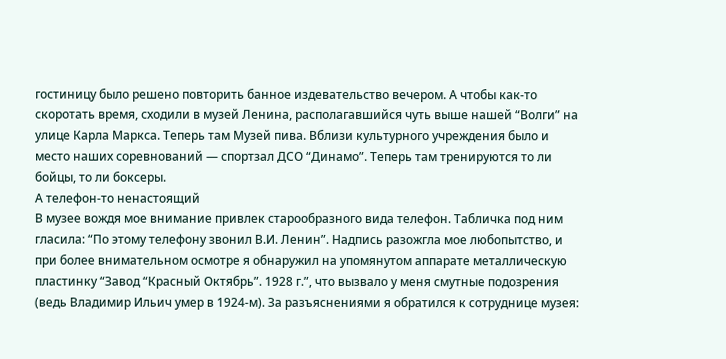гостиницу было решено повторить банное издевательство вечером. А чтобы как-то скоротать время, сходили в музей Ленина, располагавшийся чуть выше нашей “Волги” на улице Карла Маркса. Теперь там Музей пива. Вблизи культурного учреждения было и место наших соревнований — спортзал ДСО “Динамо”. Теперь там тренируются то ли бойцы, то ли боксеры.
А телефон-то ненастоящий
В музее вождя мое внимание привлек старообразного вида телефон. Табличка под ним гласила: “По этому телефону звонил В.И. Ленин”. Надпись разожгла мое любопытство, и при более внимательном осмотре я обнаружил на упомянутом аппарате металлическую пластинку “Завод “Красный Октябрь”. 1928 г.”, что вызвало у меня смутные подозрения (ведь Владимир Ильич умер в 1924-м). За разъяснениями я обратился к сотруднице музея: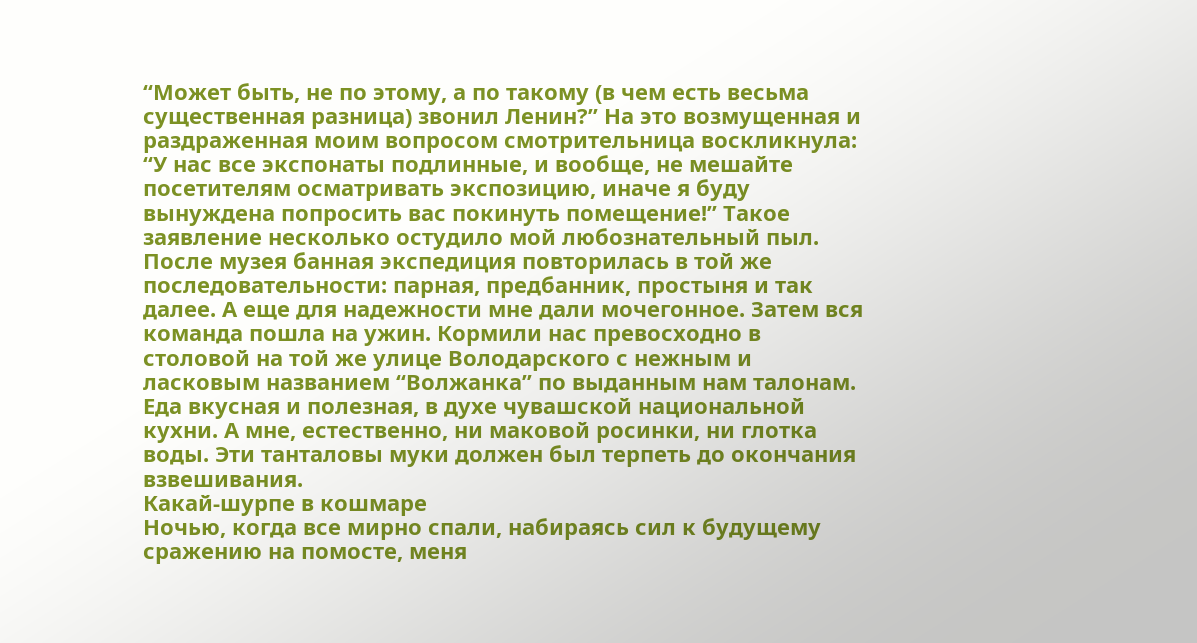“Может быть, не по этому, а по такому (в чем есть весьма существенная разница) звонил Ленин?” На это возмущенная и раздраженная моим вопросом смотрительница воскликнула: “У нас все экспонаты подлинные, и вообще, не мешайте посетителям осматривать экспозицию, иначе я буду вынуждена попросить вас покинуть помещение!” Такое заявление несколько остудило мой любознательный пыл.
После музея банная экспедиция повторилась в той же последовательности: парная, предбанник, простыня и так далее. А еще для надежности мне дали мочегонное. Затем вся команда пошла на ужин. Кормили нас превосходно в столовой на той же улице Володарского с нежным и ласковым названием “Волжанка” по выданным нам талонам. Еда вкусная и полезная, в духе чувашской национальной кухни. А мне, естественно, ни маковой росинки‚ ни глотка воды. Эти танталовы муки должен был терпеть до окончания взвешивания.
Какай-шурпе в кошмаре
Ночью, когда все мирно спали, набираясь сил к будущему сражению на помосте, меня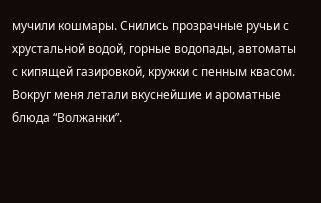мучили кошмары. Снились прозрачные ручьи с хрустальной водой, горные водопады, автоматы с кипящей газировкой, кружки с пенным квасом. Вокруг меня летали вкуснейшие и ароматные блюда “Волжанки”.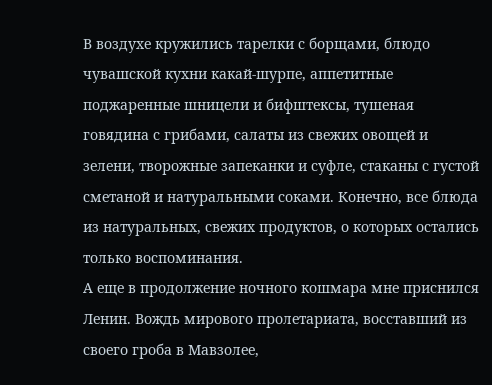В воздухе кружились тарелки с борщами, блюдо чувашской кухни какай-шурпе, аппетитные поджаренные шницели и бифштексы, тушеная говядина с грибами, салаты из свежих овощей и зелени, творожные запеканки и суфле, стаканы с густой сметаной и натуральными соками. Конечно, все блюда из натуральных, свежих продуктов, о которых остались только воспоминания.
А еще в продолжение ночного кошмара мне приснился Ленин. Вождь мирового пролетариата, восставший из своего гроба в Мавзолее,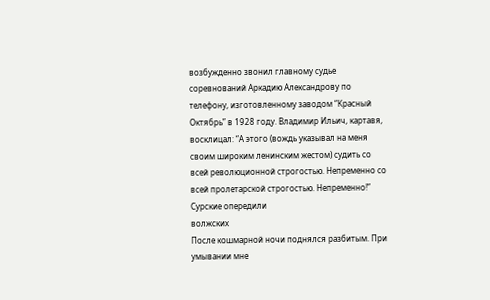возбужденно звонил главному судье соревнований Аркадию Александрову по телефону, изготовленному заводом “Красный Октябрь” в 1928 году. Владимир Ильич, картавя, восклицал: “А этого (вождь указывал на меня своим широким ленинским жестом) судить со всей революционной строгостью. Непременно со всей пролетарской строгостью. Непременно!”
Сурские опередили
волжских
После кошмарной ночи поднялся разбитым. При умывании мне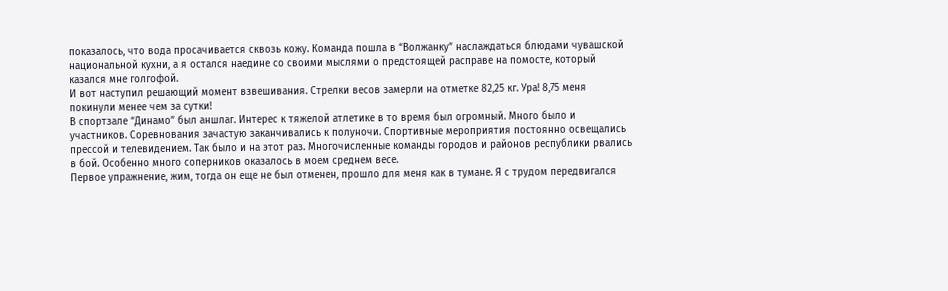показалось, что вода просачивается сквозь кожу. Команда пошла в “Волжанку” наслаждаться блюдами чувашской национальной кухни, а я остался наедине со своими мыслями о предстоящей расправе на помосте, который казался мне голгофой.
И вот наступил решающий момент взвешивания. Стрелки весов замерли на отметке 82,25 кг. Ура! 8,75 меня покинули менее чем за сутки!
В спортзале “Динамо” был аншлаг. Интерес к тяжелой атлетике в то время был огромный. Много было и участников. Соревнования зачастую заканчивались к полуночи. Спортивные мероприятия постоянно освещались прессой и телевидением. Так было и на этот раз. Многочисленные команды городов и районов республики рвались в бой. Особенно много соперников оказалось в моем среднем весе.
Первое упражнение, жим, тогда он еще не был отменен, прошло для меня как в тумане. Я с трудом передвигался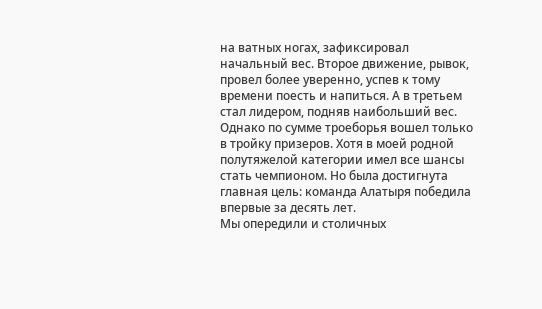на ватных ногах, зафиксировал начальный вес. Второе движение, рывок, провел более уверенно, успев к тому времени поесть и напиться. А в третьем стал лидером, подняв наибольший вес. Однако по сумме троеборья вошел только в тройку призеров. Хотя в моей родной полутяжелой категории имел все шансы стать чемпионом. Но была достигнута главная цель: команда Алатыря победила впервые за десять лет.
Мы опередили и столичных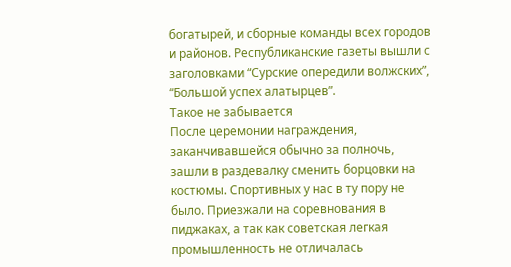богатырей, и сборные команды всех городов и районов. Республиканские газеты вышли с заголовками “Сурские опередили волжских”, “Большой успех алатырцев”.
Такое не забывается
После церемонии награждения, заканчивавшейся обычно за полночь, зашли в раздевалку сменить борцовки на костюмы. Спортивных у нас в ту пору не было. Приезжали на соревнования в пиджаках, а так как советская легкая промышленность не отличалась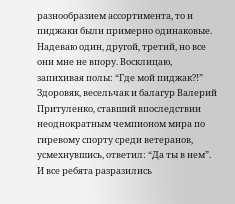разнообразием ассортимента, то и пиджаки были примерно одинаковые. Надеваю один, другой, третий, но все они мне не впору. Восклицаю, запихивая полы: “Где мой пиджак?!” Здоровяк, весельчак и балагур Валерий Притуленко, ставший впоследствии неоднократным чемпионом мира по гиревому спорту среди ветеранов, усмехнувшись, ответил: “Да ты в нем”. И все ребята разразились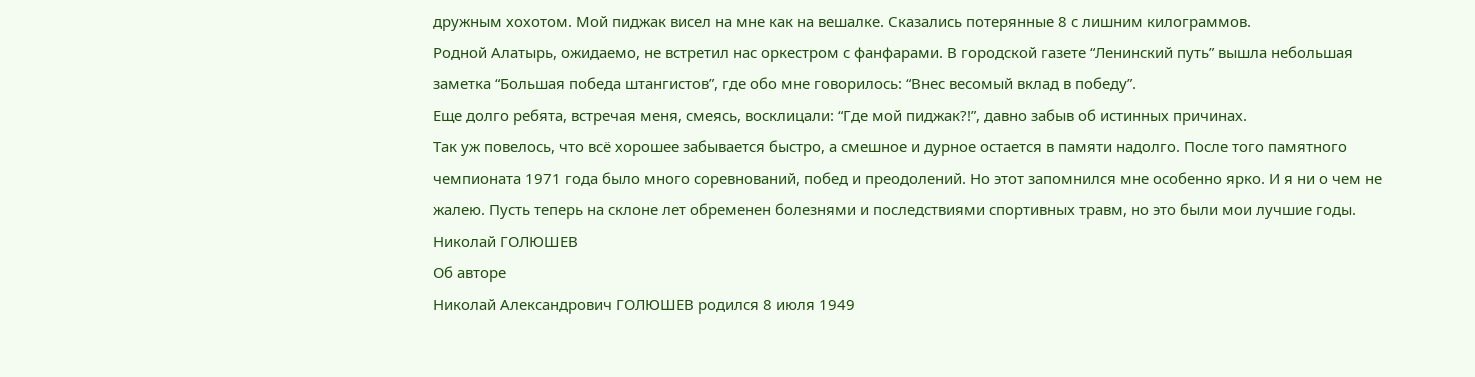дружным хохотом. Мой пиджак висел на мне как на вешалке. Сказались потерянные 8 с лишним килограммов.
Родной Алатырь, ожидаемо, не встретил нас оркестром с фанфарами. В городской газете “Ленинский путь” вышла небольшая заметка “Большая победа штангистов”, где обо мне говорилось: “Внес весомый вклад в победу”.
Еще долго ребята, встречая меня, смеясь, восклицали: “Где мой пиджак?!”, давно забыв об истинных причинах.
Так уж повелось, что всё хорошее забывается быстро, а смешное и дурное остается в памяти надолго. После того памятного чемпионата 1971 года было много соревнований, побед и преодолений. Но этот запомнился мне особенно ярко. И я ни о чем не жалею. Пусть теперь на склоне лет обременен болезнями и последствиями спортивных травм, но это были мои лучшие годы.
Николай ГОЛЮШЕВ
Об авторе
Николай Александрович ГОЛЮШЕВ родился 8 июля 1949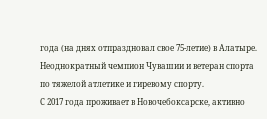года (на днях отпраздновал свое 75-летие) в Алатыре.
Неоднократный чемпион Чувашии и ветеран спорта по тяжелой атлетике и гиревому спорту.
С 2017 года проживает в Новочебоксарске, активно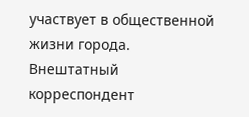участвует в общественной жизни города. Внештатный корреспондент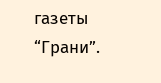газеты “Грани”.